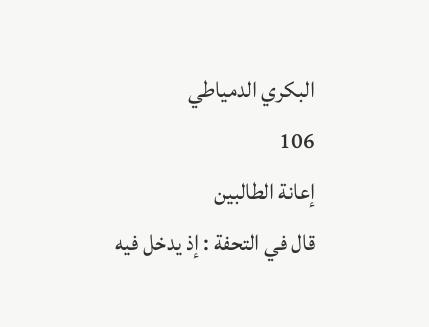البكري الدمياطي
106
إعانة الطالبين
قال في التحفة : إذ يدخل فيه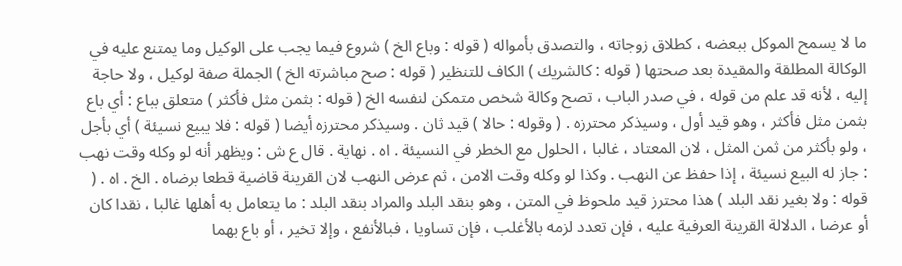ما لا يسمح الموكل ببعضه ، كطلاق زوجاته ، والتصدق بأمواله ( قوله : وباع الخ ) شروع فيما يجب على الوكيل وما يمتنع عليه في الوكالة المطلقة والمقيدة بعد صحتها ( قوله : كالشريك ) الكاف للتنظير ( قوله : صح مباشرته الخ ) الجملة صفة لوكيل ، ولا حاجة إليه ، لأنه قد علم من قوله ، في صدر الباب ، تصح وكالة شخص متمكن لنفسه الخ ( قوله : بثمن مثل فأكثر ) متعلق بباع : أي باع بثمن مثل فأكثر ، وهو قيد أول ، وسيذكر محترزه . ( وقوله : حالا ) قيد ثان . وسيذكر محترزه أيضا ( قوله : فلا يبيع نسيئة ) أي بأجل ، ولو بأكثر من ثمن المثل ، لان المعتاد ، غالبا ، الحلول مع الخطر في النسيئة . اه . نهاية . قال ع ش : ويظهر أنه لو وكله وقت نهب : جاز له البيع نسيئة ، إذا حفظ عن النهب . وكذا لو وكله وقت الامن ، ثم عرض النهب لان القرينة قاضية قطعا برضاه . الخ . اه . ( قوله : ولا بغير نقد البلد ) هذا محترز قيد ملحوظ في المتن ، وهو بنقد البلد والمراد بنقد البلد : ما يتعامل به أهلها غالبا ، نقدا كان أو عرضا ، الدلالة القرينة العرفية عليه ، فإن تعدد لزمه بالأغلب ، فإن تساويا ، فبالأنفع ، وإلا تخير ، أو باع بهما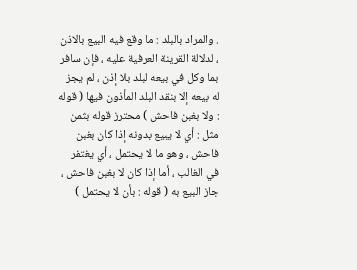. والمراد بالبلد : ما وقع فيه البيع بالاذن ، لدلالة القرينة العرفية عليه ، فإن سافر بما وكل في بيعه لبلد بلا إذن ، لم يجز له بيعه إلا بنقد البلد المأذون فيها ( قوله : ولا بغبن فاحش ) محترز قوله بثمن مثل : أي لا يبيع بدونه إذا كان بغبن فاحش ، وهو ما لا يحتمل ، أي يغتفر في الغالب ، أما إذا كان لا بغبن فاحش ، جاز البيع به ( قوله : بأن لا يحتمل )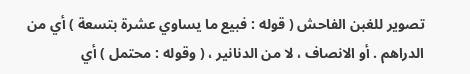تصوير للغبن الفاحش ( قوله : فبيع ما يساوي عشرة بتسعة ) أي من الدراهم . أو الانصاف ، لا من الدنانير ، ( وقوله : محتمل ) أي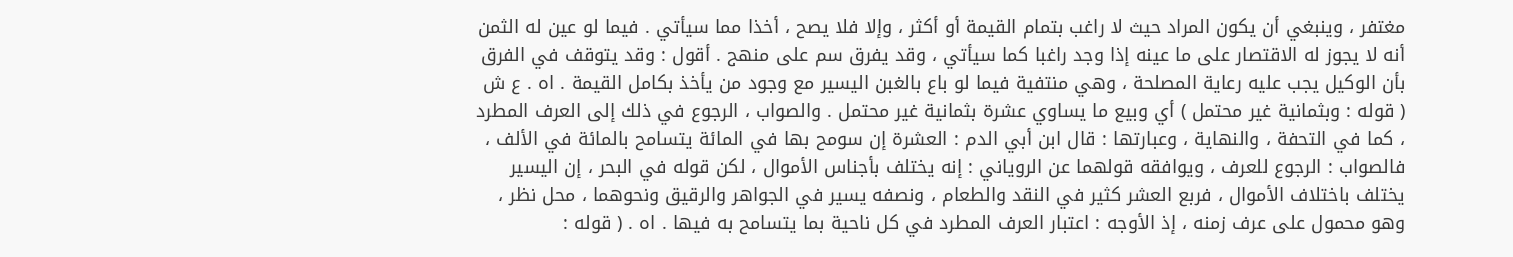مغتفر ، وينبغي أن يكون المراد حيث لا راغب بتمام القيمة أو أكثر ، وإلا فلا يصح ، أخذا مما سيأتي . فيما لو عين له الثمن أنه لا يجوز له الاقتصار على ما عينه إذا وجد راغبا كما سيأتي ، وقد يفرق سم على منهج . أقول : وقد يتوقف في الفرق بأن الوكيل يجب عليه رعاية المصلحة ، وهي منتفية فيما لو باع بالغبن اليسير مع وجود من يأخذ بكامل القيمة . اه . ع ش ( قوله : وبثمانية غير محتمل ) أي وبيع ما يساوي عشرة بثمانية غير محتمل . والصواب ، الرجوع في ذلك إلى العرف المطرد ، كما في التحفة ، والنهاية ، وعبارتها : قال ابن أبي الدم : العشرة إن سومح بها في المائة يتسامح بالمائة في الألف ، فالصواب : الرجوع للعرف ، ويوافقه قولهما عن الروياني : إنه يختلف بأجناس الأموال ، لكن قوله في البحر ، إن اليسير يختلف باختلاف الأموال ، فربع العشر كثير في النقد والطعام ، ونصفه يسير في الجواهر والرقيق ونحوهما ، محل نظر ، وهو محمول على عرف زمنه ، إذ الأوجه : اعتبار العرف المطرد في كل ناحية بما يتسامح به فيها . اه . ( قوله :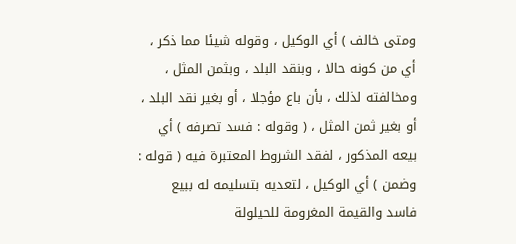ومتى خالف ) أي الوكيل ، وقوله شيئا مما ذكر ، أي من كونه حالا ، وبنقد البلد ، وبثمن المثل ، ومخالفته لذلك ، بأن باع مؤجلا ، أو بغير نقد البلد ، أو بغير ثمن المثل ، ( وقوله : فسد تصرفه ) أي بيعه المذكور ، لفقد الشروط المعتبرة فيه ( قوله : وضمن ) أي الوكيل ، لتعديه بتسليمه له ببيع فاسد والقيمة المغرومة للحيلولة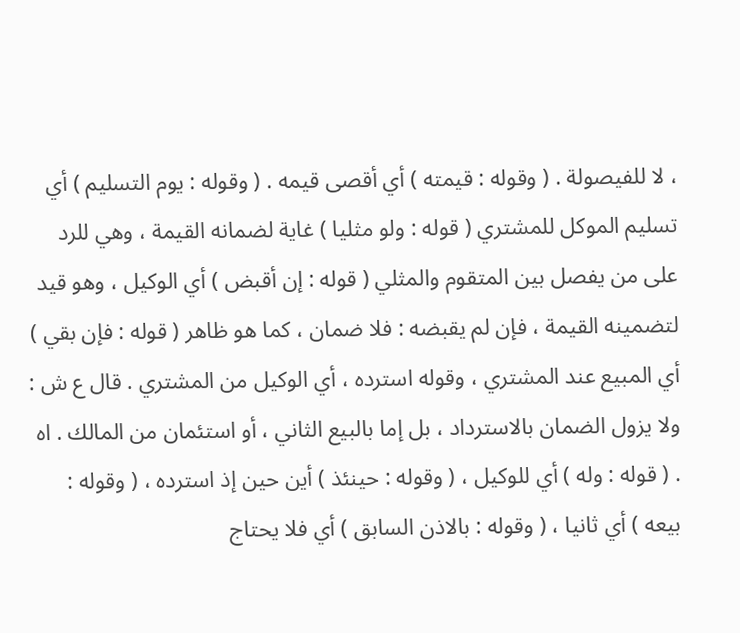، لا للفيصولة . ( وقوله : قيمته ) أي أقصى قيمه . ( وقوله : يوم التسليم ) أي تسليم الموكل للمشتري ( قوله : ولو مثليا ) غاية لضمانه القيمة ، وهي للرد على من يفصل بين المتقوم والمثلي ( قوله : إن أقبض ) أي الوكيل ، وهو قيد لتضمينه القيمة ، فإن لم يقبضه : فلا ضمان ، كما هو ظاهر ( قوله : فإن بقي ) أي المبيع عند المشتري ، وقوله استرده ، أي الوكيل من المشتري . قال ع ش : ولا يزول الضمان بالاسترداد ، بل إما بالبيع الثاني ، أو استئمان من المالك . اه . ( قوله : وله ) أي للوكيل ، ( وقوله : حينئذ ) أين حين إذ استرده ، ( وقوله : بيعه ) أي ثانيا ، ( وقوله : بالاذن السابق ) أي فلا يحتاج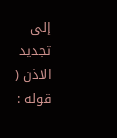إلى تجديد الاذن ( قوله :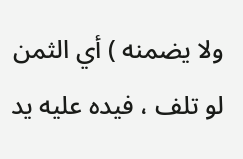ولا يضمنه ) أي الثمن لو تلف ، فيده عليه يد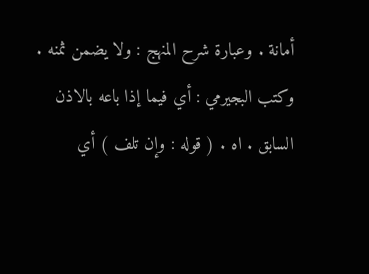أمانة . وعبارة شرح المنهج : ولا يضمن ثمنه . وكتب البجيرمي : أي فيما إذا باعه بالاذن السابق . اه . ( قوله : وإن تلف ) أي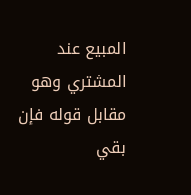المبيع عند المشتري وهو مقابل قوله فإن بقي